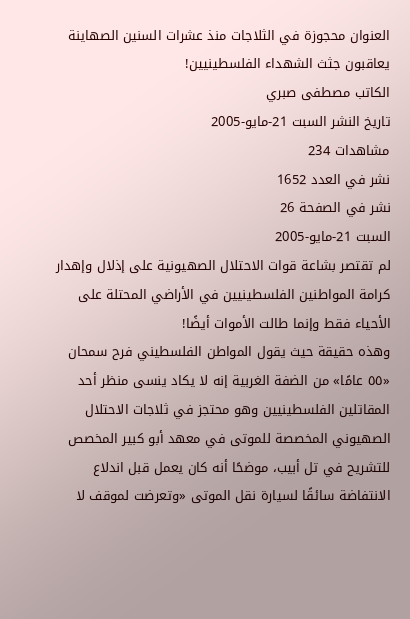العنوان محجوزة في الثلاجات منذ عشرات السنين الصهاينة يعاقبون جثث الشهداء الفلسطينيين!
الكاتب مصطفى صبري
تاريخ النشر السبت 21-مايو-2005
مشاهدات 234
نشر في العدد 1652
نشر في الصفحة 26
السبت 21-مايو-2005
لم تقتصر بشاعة قوات الاحتلال الصهيونية على إذلال وإهدار كرامة المواطنين الفلسطينيين في الأراضي المحتلة على الأحياء فقط وإنما طالت الأموات أيضًا!
وهذه حقيقة حيث يقول المواطن الفلسطيني فرح سمحان «٥٥ عامًا» من الضفة الغربية إنه لا يكاد ينسى منظر أحد المقاتلين الفلسطينيين وهو محتجز في ثلاجات الاحتلال الصهيوني المخصصة للموتى في معهد أبو كبير المخصص للتشريح في تل أبيب، موضحًا أنه كان يعمل قبل اندلاع الانتفاضة سائقًا لسيارة نقل الموتى «وتعرضت لموقف لا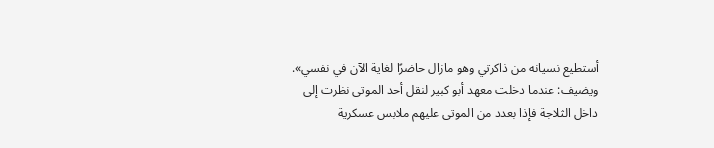أستطيع نسيانه من ذاكرتي وهو مازال حاضرًا لغاية الآن في نفسي».
ويضيف: عندما دخلت معهد أبو كبير لنقل أحد الموتى نظرت إلى داخل الثلاجة فإذا بعدد من الموتى عليهم ملابس عسكرية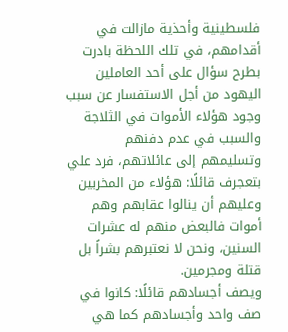فلسطينية وأحذية مازالت في أقدامهم، في تلك اللحظة بادرت بطرح سؤال على أحد العاملين اليهود من أجل الاستفسار عن سبب وجود هؤلاء الأموات في الثلاجة والسبب في عدم دفنهم وتسليمهم إلى عائلاتهم، فرد علي بتعجرف قائلًا: هؤلاء من المخربين وعليهم أن ينالوا عقابهم وهم أموات فالبعض منهم له عشرات السنين، ونحن لا نعتبرهم بشراً بل قتلة ومجرمين.
ويصف أجسادهم قائلًا: كانوا في صف واحد وأجسادهم كما هي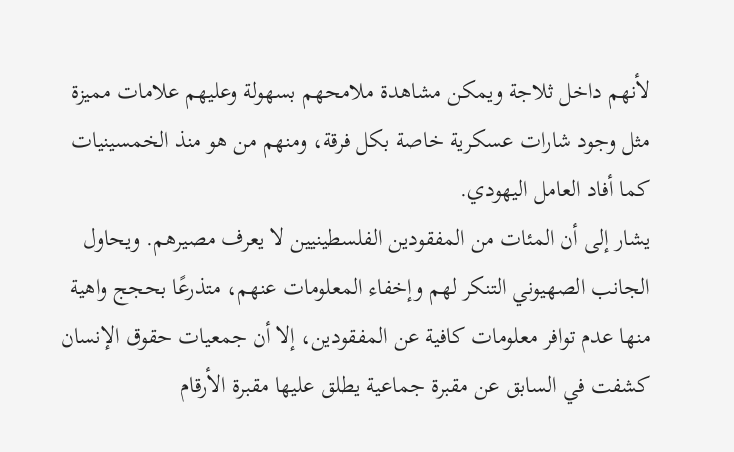لأنهم داخل ثلاجة ويمكن مشاهدة ملامحهم بسهولة وعليهم علامات مميزة مثل وجود شارات عسكرية خاصة بكل فرقة، ومنهم من هو منذ الخمسينيات كما أفاد العامل اليهودي.
يشار إلى أن المئات من المفقودين الفلسطينيين لا يعرف مصيرهم. ويحاول الجانب الصهيوني التنكر لهم وإخفاء المعلومات عنهم، متذرعًا بحجج واهية منها عدم توافر معلومات كافية عن المفقودين، إلا أن جمعيات حقوق الإنسان كشفت في السابق عن مقبرة جماعية يطلق عليها مقبرة الأرقام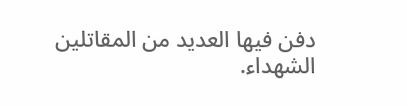دفن فيها العديد من المقاتلين الشهداء.